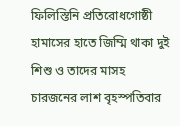ফিলিস্তিনি প্রতিরোধগোষ্ঠী হামাসের হাতে জিম্মি থাকা দুই শিশু ও তাদের মাসহ চারজনের লাশ বৃহস্পতিবার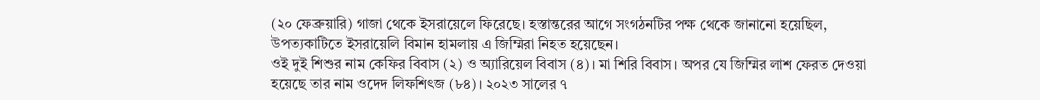(২০ ফেব্রুয়ারি) গাজা থেকে ইসরায়েলে ফিরেছে। হস্তান্তরের আগে সংগঠনটির পক্ষ থেকে জানানো হয়েছিল, উপত্যকাটিতে ইসরায়েলি বিমান হামলায় এ জিম্মিরা নিহত হয়েছেন।
ওই দুই শিশুর নাম কেফির বিবাস (২) ও অ্যারিয়েল বিবাস (৪)। মা শিরি বিবাস। অপর যে জিম্মির লাশ ফেরত দেওয়া হয়েছে তার নাম ওদেদ লিফশিৎজ (৮৪)। ২০২৩ সালের ৭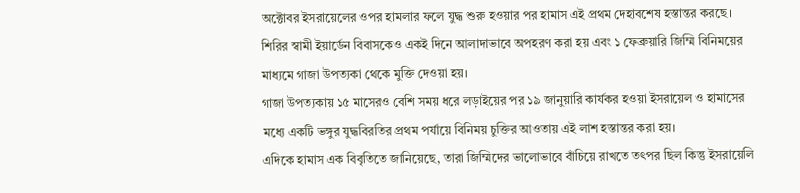অক্টোবর ইসরায়েলের ওপর হামলার ফলে যুদ্ধ শুরু হওয়ার পর হামাস এই প্রথম দেহাবশেষ হস্তান্তর করছে। শিরির স্বামী ইয়ার্ডেন বিবাসকেও একই দিনে আলাদাভাবে অপহরণ করা হয় এবং ১ ফেব্রুয়ারি জিম্মি বিনিময়ের মাধ্যমে গাজা উপত্যকা থেকে মুক্তি দেওয়া হয়।
গাজা উপত্যকায় ১৫ মাসেরও বেশি সময় ধরে লড়াইয়ের পর ১৯ জানুয়ারি কার্যকর হওয়া ইসরায়েল ও হামাসের মধ্যে একটি ভঙ্গুর যুদ্ধবিরতির প্রথম পর্যায়ে বিনিময় চুক্তির আওতায় এই লাশ হস্তান্তর করা হয়।
এদিকে হামাস এক বিবৃতিতে জানিয়েছে, তারা জিম্মিদের ভালোভাবে বাঁচিয়ে রাখতে তৎপর ছিল কিন্তু ইসরায়েলি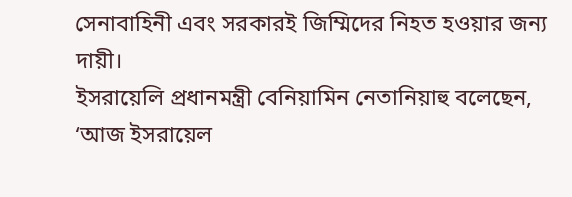সেনাবাহিনী এবং সরকারই জিম্মিদের নিহত হওয়ার জন্য দায়ী।
ইসরায়েলি প্রধানমন্ত্রী বেনিয়ামিন নেতানিয়াহু বলেছেন, ‘আজ ইসরায়েল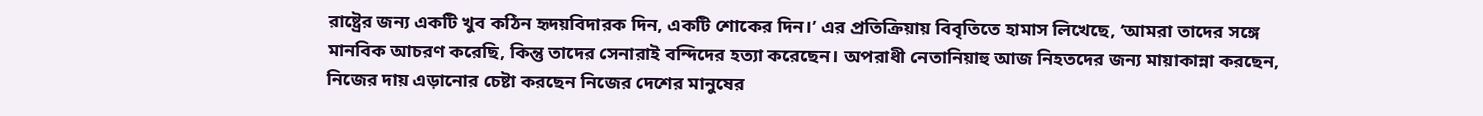রাষ্ট্রের জন্য একটি খুব কঠিন হৃদয়বিদারক দিন, একটি শোকের দিন।’ এর প্রতিক্রিয়ায় বিবৃতিতে হামাস লিখেছে, ‘আমরা তাদের সঙ্গে মানবিক আচরণ করেছি, কিন্তু তাদের সেনারাই বন্দিদের হত্যা করেছেন। অপরাধী নেতানিয়াহু আজ নিহতদের জন্য মায়াকান্না করছেন, নিজের দায় এড়ানোর চেষ্টা করছেন নিজের দেশের মানুষের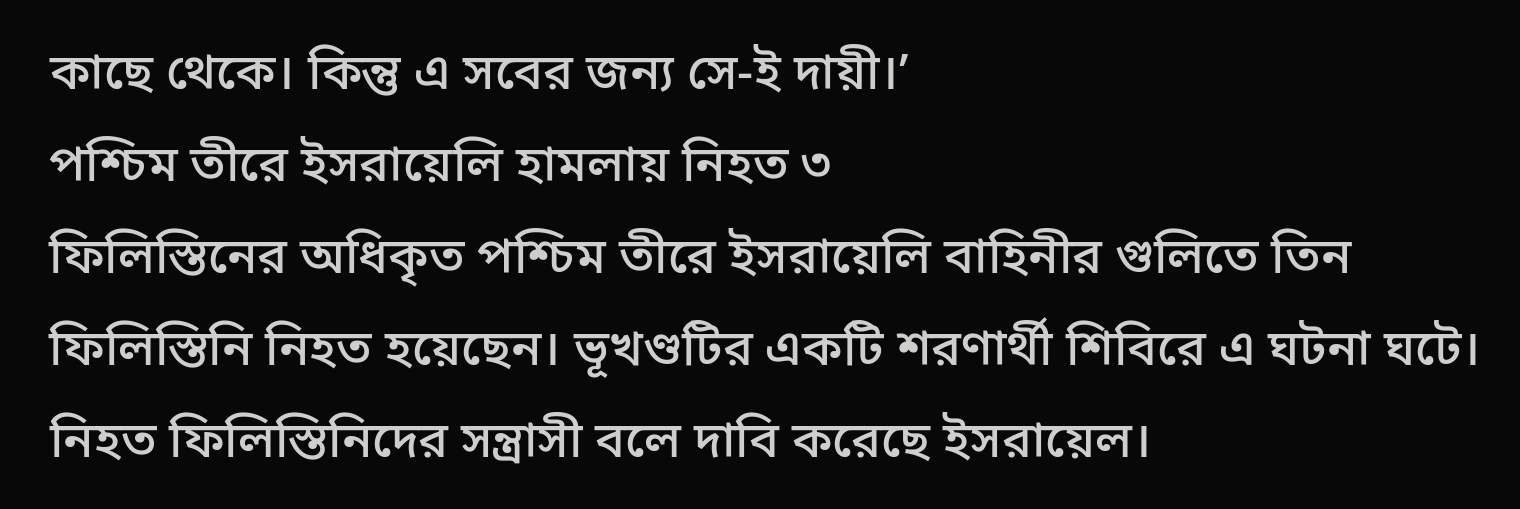কাছে থেকে। কিন্তু এ সবের জন্য সে-ই দায়ী।’
পশ্চিম তীরে ইসরায়েলি হামলায় নিহত ৩
ফিলিস্তিনের অধিকৃত পশ্চিম তীরে ইসরায়েলি বাহিনীর গুলিতে তিন ফিলিস্তিনি নিহত হয়েছেন। ভূখণ্ডটির একটি শরণার্থী শিবিরে এ ঘটনা ঘটে। নিহত ফিলিস্তিনিদের সন্ত্রাসী বলে দাবি করেছে ইসরায়েল।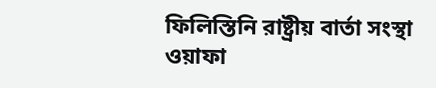ফিলিস্তিনি রাষ্ট্রীয় বার্তা সংস্থা ওয়াফা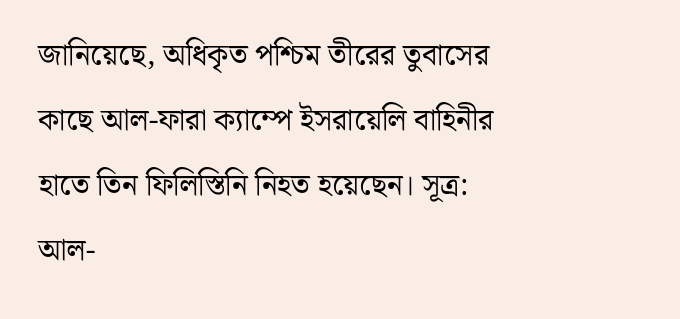জানিয়েছে, অধিকৃত পশ্চিম তীরের তুবাসের কাছে আল-ফারা ক্যাম্পে ইসরায়েলি বাহিনীর হাতে তিন ফিলিস্তিনি নিহত হয়েছেন। সূত্র: আল-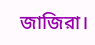জাজিরা।